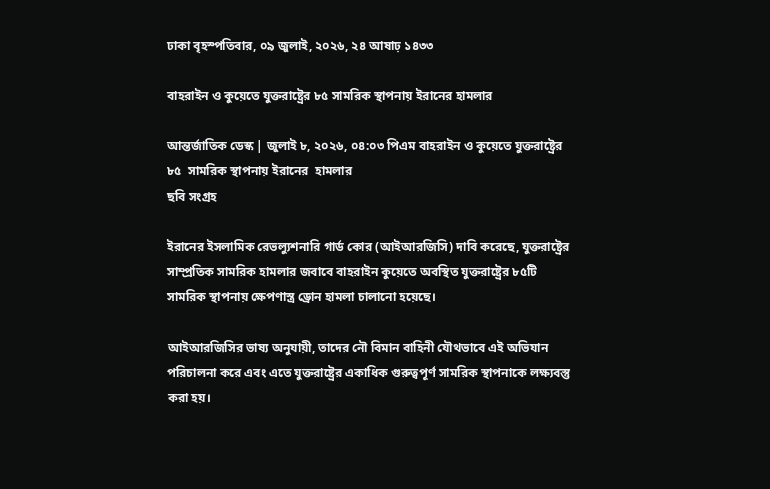ঢাকা বৃহস্পতিবার, ০৯ জুলাই, ২০২৬, ২৪ আষাঢ় ১৪৩৩

বাহরাইন ও কুয়েতে যুক্তরাষ্ট্রের ৮৫ সামরিক স্থাপনায় ইরানের হামলার

আন্তর্জাতিক ডেস্ক | জুলাই ৮, ২০২৬, ০৪:০৩ পিএম বাহরাইন ও কুয়েতে যুক্তরাষ্ট্রের ৮৫  সামরিক স্থাপনায় ইরানের  হামলার
ছবি সংগ্রহ

ইরানের ইসলামিক রেভল্যুশনারি গার্ড কোর (আইআরজিসি) দাবি করেছে, যুক্তরাষ্ট্রের সাম্প্রতিক সামরিক হামলার জবাবে বাহরাইন কুয়েতে অবস্থিত যুক্তরাষ্ট্রের ৮৫টি সামরিক স্থাপনায় ক্ষেপণাস্ত্র ড্রোন হামলা চালানো হয়েছে।

আইআরজিসির ভাষ্য অনুযায়ী, তাদের নৌ বিমান বাহিনী যৌথভাবে এই অভিযান পরিচালনা করে এবং এতে যুক্তরাষ্ট্রের একাধিক গুরুত্বপূর্ণ সামরিক স্থাপনাকে লক্ষ্যবস্তু করা হয়।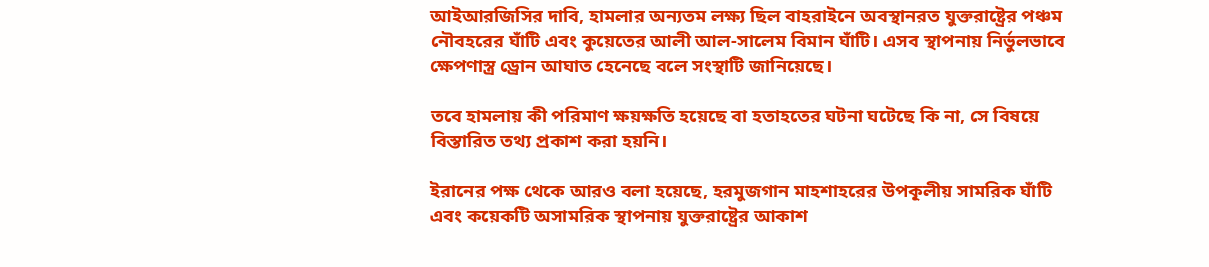আইআরজিসির দাবি, হামলার অন্যতম লক্ষ্য ছিল বাহরাইনে অবস্থানরত যুক্তরাষ্ট্রের পঞ্চম নৌবহরের ঘাঁটি এবং কুয়েতের আলী আল-সালেম বিমান ঘাঁটি। এসব স্থাপনায় নির্ভুলভাবে ক্ষেপণাস্ত্র ড্রোন আঘাত হেনেছে বলে সংস্থাটি জানিয়েছে।

তবে হামলায় কী পরিমাণ ক্ষয়ক্ষতি হয়েছে বা হতাহতের ঘটনা ঘটেছে কি না, সে বিষয়ে বিস্তারিত তথ্য প্রকাশ করা হয়নি।

ইরানের পক্ষ থেকে আরও বলা হয়েছে, হরমুজগান মাহশাহরের উপকূলীয় সামরিক ঘাঁটি এবং কয়েকটি অসামরিক স্থাপনায় যুক্তরাষ্ট্রের আকাশ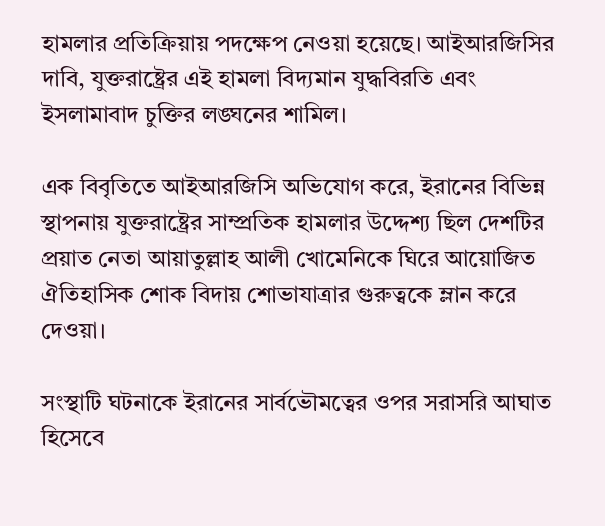হামলার প্রতিক্রিয়ায় পদক্ষেপ নেওয়া হয়েছে। আইআরজিসির দাবি, যুক্তরাষ্ট্রের এই হামলা বিদ্যমান যুদ্ধবিরতি এবং ইসলামাবাদ চুক্তির লঙ্ঘনের শামিল।

এক বিবৃতিতে আইআরজিসি অভিযোগ করে, ইরানের বিভিন্ন স্থাপনায় যুক্তরাষ্ট্রের সাম্প্রতিক হামলার উদ্দেশ্য ছিল দেশটির প্রয়াত নেতা আয়াতুল্লাহ আলী খোমেনিকে ঘিরে আয়োজিত ঐতিহাসিক শোক বিদায় শোভাযাত্রার গুরুত্বকে ম্লান করে দেওয়া।

সংস্থাটি ঘটনাকে ইরানের সার্বভৌমত্বের ওপর সরাসরি আঘাত হিসেবে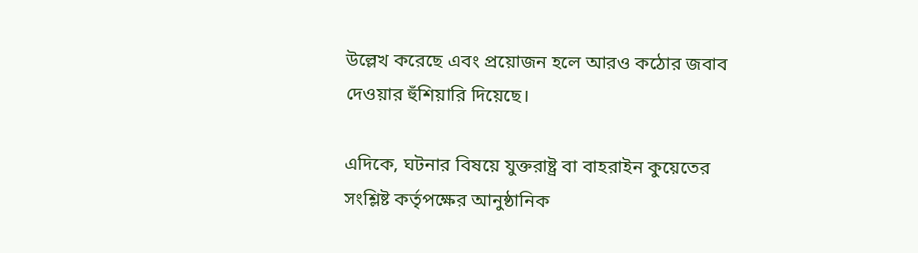উল্লেখ করেছে এবং প্রয়োজন হলে আরও কঠোর জবাব দেওয়ার হুঁশিয়ারি দিয়েছে।

এদিকে, ঘটনার বিষয়ে যুক্তরাষ্ট্র বা বাহরাইন কুয়েতের সংশ্লিষ্ট কর্তৃপক্ষের আনুষ্ঠানিক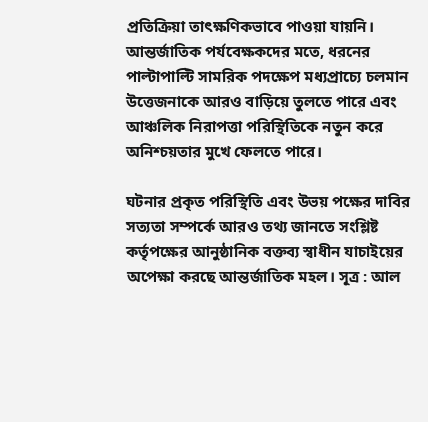প্রতিক্রিয়া তাৎক্ষণিকভাবে পাওয়া যায়নি। আন্তর্জাতিক পর্যবেক্ষকদের মতে, ধরনের পাল্টাপাল্টি সামরিক পদক্ষেপ মধ্যপ্রাচ্যে চলমান উত্তেজনাকে আরও বাড়িয়ে তুলতে পারে এবং আঞ্চলিক নিরাপত্তা পরিস্থিতিকে নতুন করে অনিশ্চয়তার মুখে ফেলতে পারে।

ঘটনার প্রকৃত পরিস্থিতি এবং উভয় পক্ষের দাবির সত্যতা সম্পর্কে আরও তথ্য জানতে সংশ্লিষ্ট কর্তৃপক্ষের আনুষ্ঠানিক বক্তব্য স্বাধীন যাচাইয়ের অপেক্ষা করছে আন্তর্জাতিক মহল। সূত্র : আল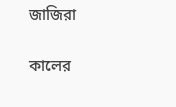জাজিরা

কালের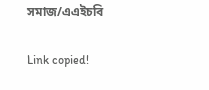সমাজ/এএইচবি

Link copied!